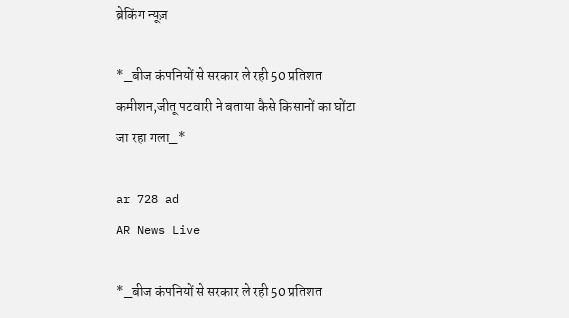ब्रेकिंग न्यूज़

*_बीज कंपनियों से सरकार ले रही 50 प्रतिशत कमीशन,जीतू पटवारी ने बताया कैसे किसानों का घोंटा जा रहा गला_*

ar 728 ad
AR News Live

*_बीज कंपनियों से सरकार ले रही 50 प्रतिशत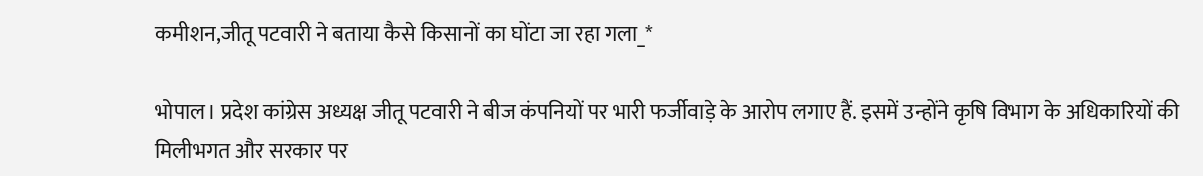कमीशन,जीतू पटवारी ने बताया कैसे किसानों का घोंटा जा रहा गला_*

भोपाल। प्रदेश कांग्रेस अध्यक्ष जीतू पटवारी ने बीज कंपनियों पर भारी फर्जीवाड़े के आरोप लगाए हैं. इसमें उन्होंने कृषि विभाग के अधिकारियों की मिलीभगत और सरकार पर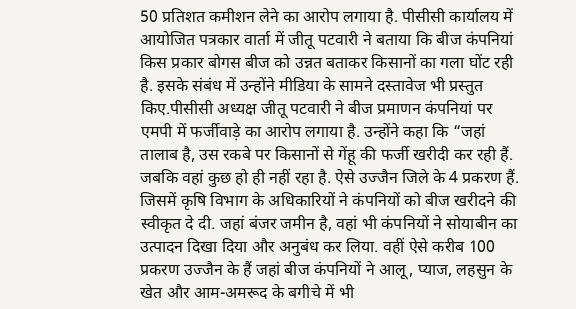50 प्रतिशत कमीशन लेने का आरोप लगाया है. पीसीसी कार्यालय में आयोजित पत्रकार वार्ता में जीतू पटवारी ने बताया कि बीज कंपनियां किस प्रकार बोगस बीज को उन्नत बताकर किसानों का गला घोंट रही है. इसके संबंध में उन्होंने मीडिया के सामने दस्तावेज भी प्रस्तुत किए.पीसीसी अध्यक्ष जीतू पटवारी ने बीज प्रमाणन कंपनियां पर एमपी में फर्जीवाड़े का आरोप लगाया है. उन्होंने कहा कि “जहां तालाब है, उस रकबे पर किसानों से गेंहू की फर्जी खरीदी कर रही हैं. जबकि वहां कुछ हो ही नहीं रहा है. ऐसे उज्जैन जिले के 4 प्रकरण हैं. जिसमें कृषि विभाग के अधिकारियों ने कंपनियों को बीज खरीदने की स्वीकृत दे दी. जहां बंजर जमीन है, वहां भी कंपनियों ने सोयाबीन का उत्पादन दिखा दिया और अनुबंध कर लिया. वहीं ऐसे करीब 100 प्रकरण उज्जैन के हैं जहां बीज कंपनियों ने आलू, प्याज, लहसुन के खेत और आम-अमरूद के बगीचे में भी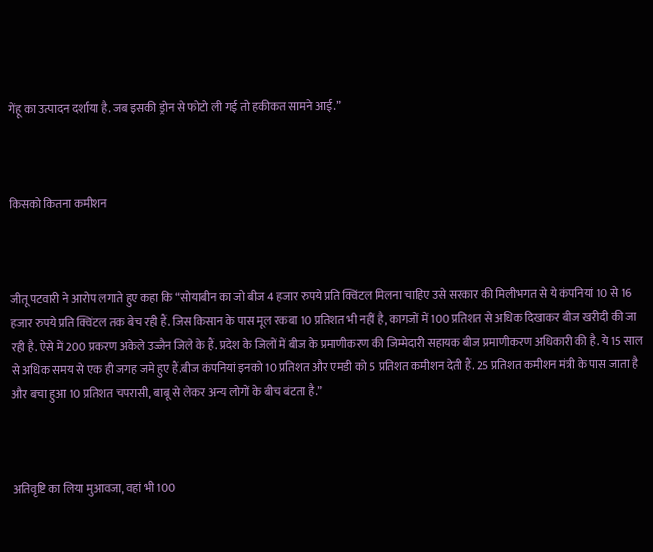गेंहू का उत्पादन दर्शाया है. जब इसकी ड्रोन से फोटो ली गई तो हकीकत सामने आई.”



किसको कितना कमीशन



जीतू पटवारी ने आरोप लगाते हुए कहा कि “सोयाबीन का जो बीज 4 हजार रुपये प्रति क्विंटल मिलना चाहिए उसे सरकार की मिलीभगत से ये कंपनियां 10 से 16 हजार रुपये प्रति क्विंटल तक बेच रही हैं. जिस किसान के पास मूल रकबा 10 प्रतिशत भी नहीं है, कागजों में 100 प्रतिशत से अधिक दिखाकर बीज खरीदी की जा रही है. ऐसे में 200 प्रकरण अकेले उज्जैन जिले के हैं. प्रदेश के जिलों में बीज के प्रमाणीकरण की जिम्मेदारी सहायक बीज प्रमाणीकरण अधिकारी की है. ये 15 साल से अधिक समय से एक ही जगह जमे हुए हैं.बीज कंपनियां इनको 10 प्रतिशत और एमडी को 5 प्रतिशत कमीशन देती हैं. 25 प्रतिशत कमीशन मंत्री के पास जाता है और बचा हुआ 10 प्रतिशत चपरासी, बाबू से लेकर अन्य लोगों के बीच बंटता है.”



अतिवृष्टि का लिया मुआवजा, वहां भी 100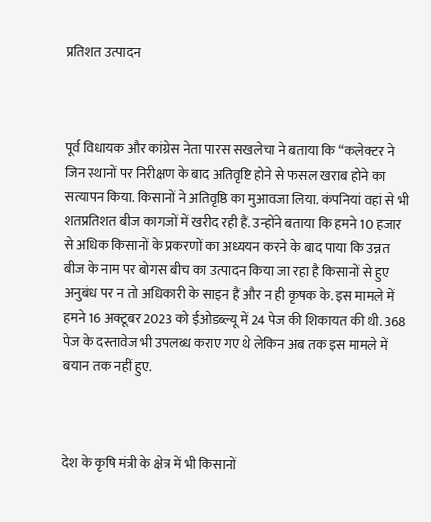प्रतिशत उत्पादन



पूर्व विधायक और कांग्रेस नेता पारस सखलेचा ने बताया कि “कलेक्टर ने जिन स्थानों पर निरीक्षण के बाद अतिवृष्टि होने से फसल खराब होने का सत्यापन किया. किसानों ने अतिवृष्ठि का मुआवजा लिया. कंपनियां वहां से भी शतप्रतिशत बीज कागजों में खरीद रही हैं. उन्होंने बताया कि हमने 10 हजार से अधिक किसानों के प्रकरणों का अध्ययन करने के बाद पाया कि उन्नत बीज के नाम पर बोगस बीच का उत्पादन किया जा रहा है किसानों से हुए अनुबंध पर न तो अधिकारी के साइन हैं और न ही कृषक के. इस मामले में हमने 16 अक्टूबर 2023 को ईओडब्ल्यू में 24 पेज की शिकायत की थी. 368 पेज के दस्तावेज भी उपलब्ध कराए गए थे लेकिन अब तक इस मामले में बयान तक नहीं हुए.



देश के कृषि मंत्री के क्षेत्र में भी किसानों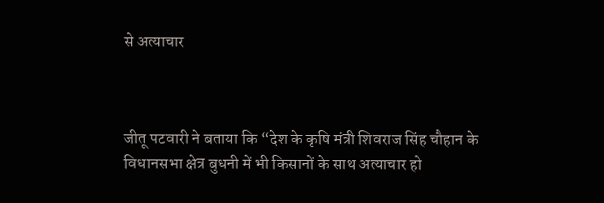से अत्याचार



जीतू पटवारी ने बताया कि “देश के कृषि मंत्री शिवराज सिंह चौहान के विधानसभा क्षेत्र बुधनी में भी किसानों के साथ अत्याचार हो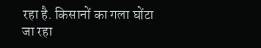रहा है. किसानों का गला घोंटा जा रहा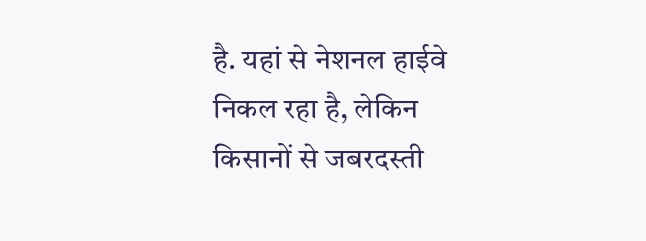है. यहां से नेशनल हाईवे निकल रहा है, लेकिन किसानों से जबरदस्ती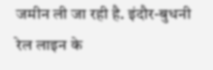जमीन ली जा रही है. इंदौर-बुधनी रेल लाइन के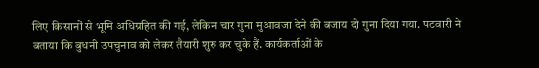लिए किसानों से भूमि अधिग्रहित की गई, लेकिन चार गुना मुआवजा देने की बजाय दो गुना दिया गया. पटवारी ने बताया कि बुधनी उपचुनाव को लेकर तैयारी शुरु कर चुके हैं. कार्यकर्ताओं के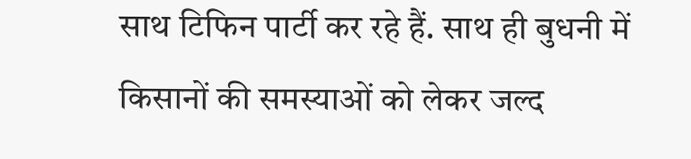साथ टिफिन पार्टी कर रहे हैं. साथ ही बुधनी में किसानों की समस्याओं को लेकर जल्द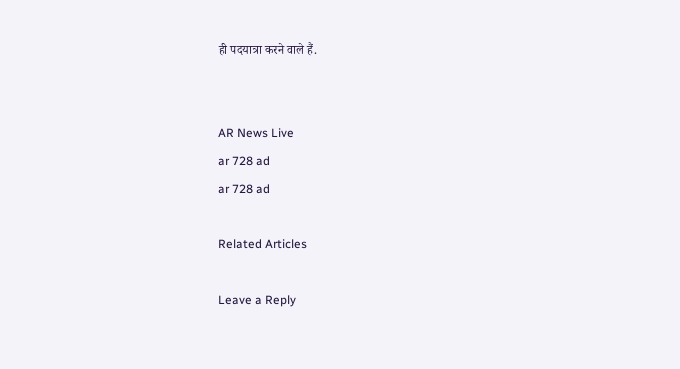ही पदयात्रा करने वाले हैं.


AR News Live
ar 728 ad
ar 728 ad

Related Articles

Leave a Reply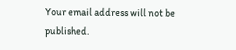Your email address will not be published.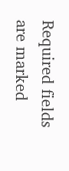Required fields are marked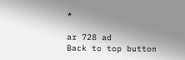*

ar 728 ad
Back to top button